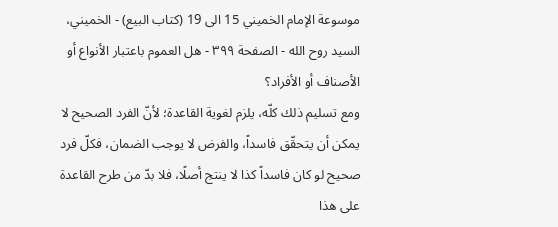موسوعة الإمام الخميني 15 الى 19 (كتاب البيع) - الخميني، السيد روح الله - الصفحة ٣٩٩ - هل العموم باعتبار الأنواع أو الأصناف أو الأفراد؟
ومع تسليم ذلك كلّه، يلزم لغوية القاعدة؛ لأنّ الفرد الصحيح لا يمكن أن يتحقّق فاسداً، والفرض لا يوجب الضمان، فكلّ فرد صحيح لو كان فاسداً كذا لا ينتج أصلًا، فلا بدّ من طرح القاعدة على هذا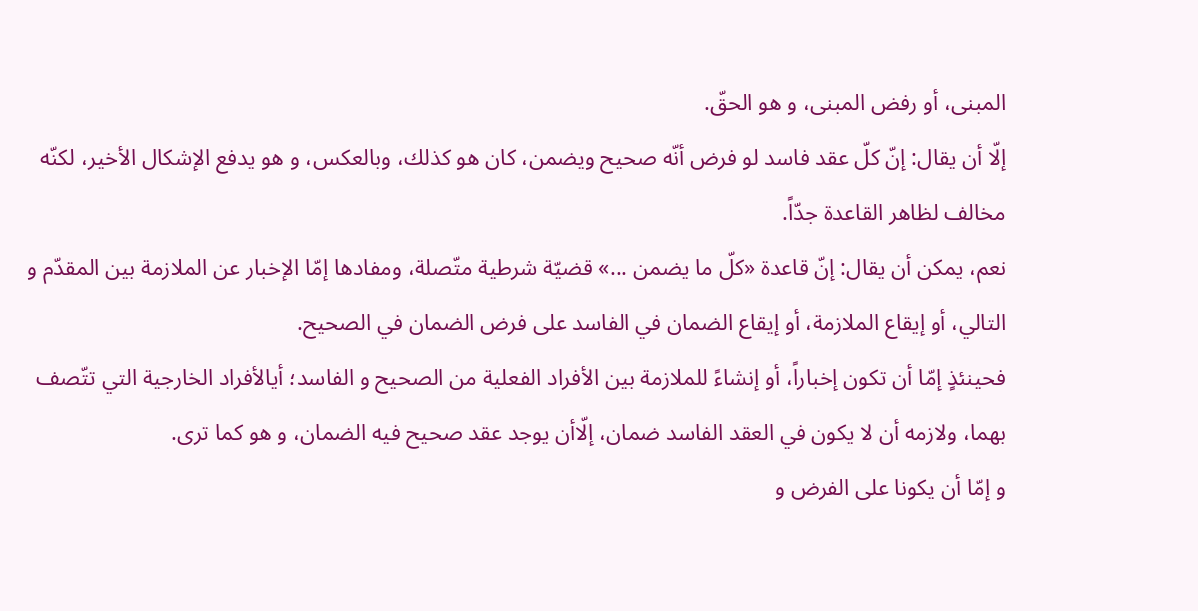المبنى، أو رفض المبنى، و هو الحقّ.
إلّا أن يقال: إنّ كلّ عقد فاسد لو فرض أنّه صحيح ويضمن، كان هو كذلك، وبالعكس، و هو يدفع الإشكال الأخير، لكنّه مخالف لظاهر القاعدة جدّاً.
نعم، يمكن أن يقال: إنّ قاعدة «كلّ ما يضمن ...» قضيّة شرطية متّصلة، ومفادها إمّا الإخبار عن الملازمة بين المقدّم و التالي، أو إيقاع الملازمة، أو إيقاع الضمان في الفاسد على فرض الضمان في الصحيح.
فحينئذٍ إمّا أن تكون إخباراً، أو إنشاءً للملازمة بين الأفراد الفعلية من الصحيح و الفاسد؛ أيالأفراد الخارجية التي تتّصف بهما، ولازمه أن لا يكون في العقد الفاسد ضمان، إلّاأن يوجد عقد صحيح فيه الضمان، و هو كما ترى.
و إمّا أن يكونا على الفرض و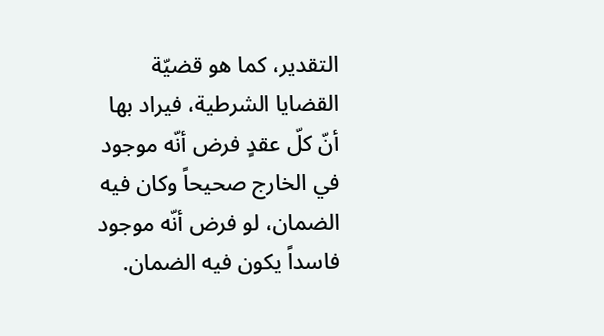التقدير، كما هو قضيّة القضايا الشرطية، فيراد بها أنّ كلّ عقدٍ فرض أنّه موجود في الخارج صحيحاً وكان فيه الضمان، لو فرض أنّه موجود فاسداً يكون فيه الضمان.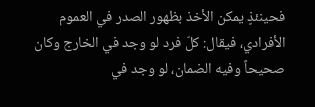فحينئذٍ يمكن الأخذ بظهور الصدر في العموم الأفرادي، فيقال: كلّ فرد لو وجد في الخارج وكان صحيحاً وفيه الضمان، لو وجد في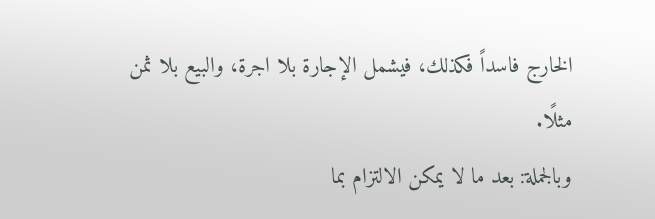الخارج فاسداً فكذلك، فيشمل الإجارة بلا اجرة، والبيع بلا ثمن مثلًا.
وبالجملة: بعد ما لا يمكن الالتزام بما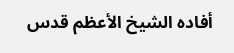أفاده الشيخ الأعظم قدس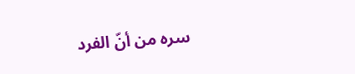سره من أنّ الفرد